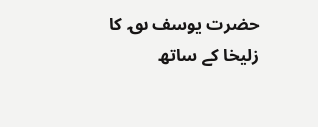حضرت یوسف ؈ کا زلیخا کے ساتھ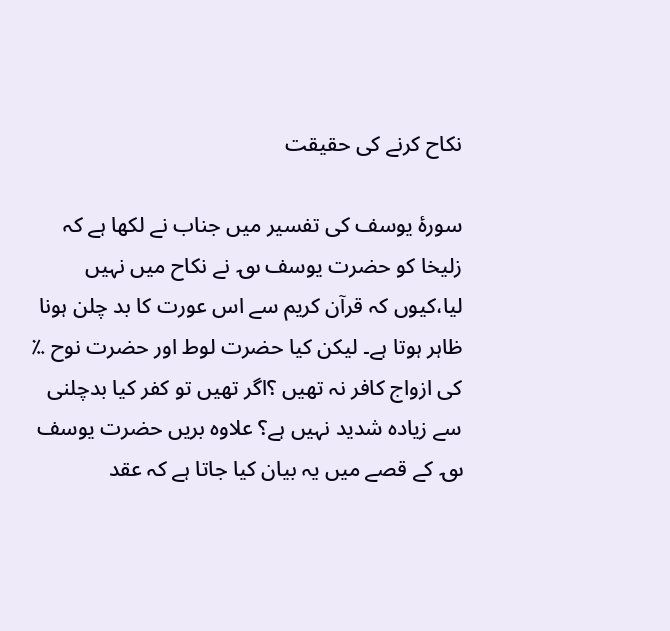نکاح کرنے کی حقیقت

سورۂ یوسف کی تفسیر میں جناب نے لکھا ہے کہ زلیخا کو حضرت یوسف ؈ نے نکاح میں نہیں لیا،کیوں کہ قرآن کریم سے اس عورت کا بد چلن ہونا ظاہر ہوتا ہے۔ لیکن کیا حضرت لوط اور حضرت نوح ؉ کی ازواج کافر نہ تھیں ؟اگر تھیں تو کفر کیا بدچلنی سے زیادہ شدید نہیں ہے؟ علاوہ بریں حضرت یوسف ؈ کے قصے میں یہ بیان کیا جاتا ہے کہ عقد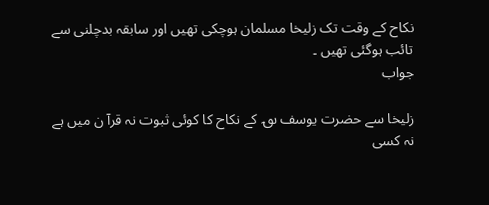نکاح کے وقت تک زلیخا مسلمان ہوچکی تھیں اور سابقہ بدچلنی سے تائب ہوگئی تھیں ۔
جواب

زلیخا سے حضرت یوسف ؈ کے نکاح کا کوئی ثبوت نہ قرآ ن میں ہے نہ کسی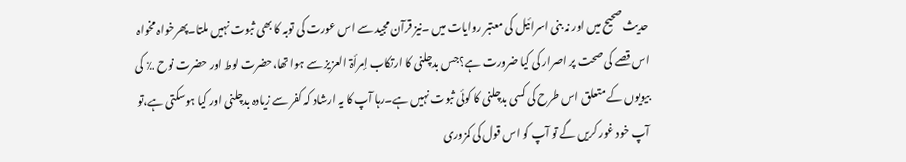حدیث صحیح میں اور نہ بنی اسرائیل کی معتبر روایات میں ۔نیز قرآن مجید سے اس عورت کی توبہ کا بھی ثبوت نہیں ملتا۔پھرخواہ مخواہ اس قصے کی صحت پر اصرار کی کیا ضرورت ہے؟جس بدچلنی کا ارتکاب إمرأۃ العزیز سے ہوا تھا،حضرت لوط اور حضرت نوح ؉ کی بیویوں کے متعلق اس طرح کی کسی بدچلنی کا کوئی ثبوت نہیں ہے۔رہا آپ کا یہ ارشاد کہ کفر سے زیادہ بدچلنی اور کیا ہوسکتی ہے،تو آپ خود غور کریں گے تو آپ کو اس قول کی کمزوری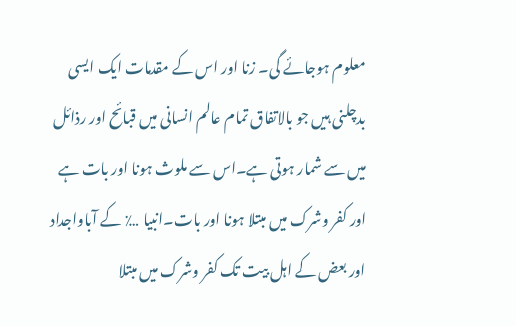معلوم ہوجائے گی۔ زنا اور اس کے مقدمات ایک ایسی بدچلنی ہیں جو بالاتفاق تمام عالم انسانی میں قبائح اور رذائل میں سے شمار ہوتی ہے۔اس سے ملوث ہونا اور بات ہے اور کفر وشرک میں مبتلا ہونا اور بات۔انبیا ؊ کے آباواجداد اور بعض کے اہل بیت تک کفر وشرک میں مبتلا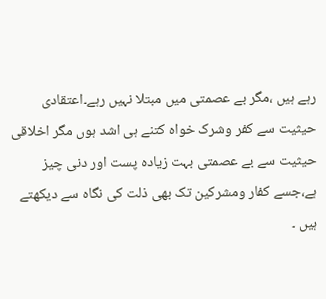رہے ہیں ،مگر بے عصمتی میں مبتلا نہیں رہے۔اعتقادی حیثیت سے کفر وشرک خواہ کتنے ہی اشد ہوں مگر اخلاقی حیثیت سے بے عصمتی بہت زیادہ پست اور دنی چیز ہے،جسے کفار ومشرکین تک بھی ذلت کی نگاہ سے دیکھتے ہیں ۔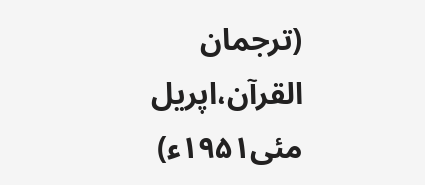(ترجمان القرآن،اپریل مئی۱۹۵۱ء)